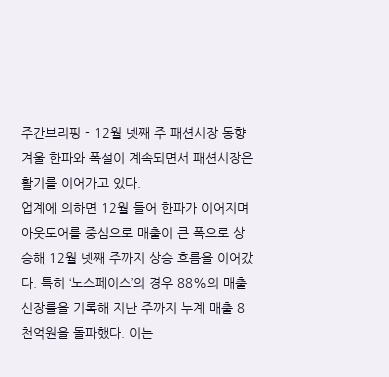주간브리핑 - 12월 넷째 주 패션시장 동향
겨울 한파와 폭설이 계속되면서 패션시장은 활기를 이어가고 있다.
업계에 의하면 12월 들어 한파가 이어지며 아웃도어를 중심으로 매출이 큰 폭으로 상승해 12월 넷째 주까지 상승 흐름을 이어갔다. 특히 ‘노스페이스’의 경우 88%의 매출 신장률을 기록해 지난 주까지 누계 매출 8천억원을 돌파했다. 이는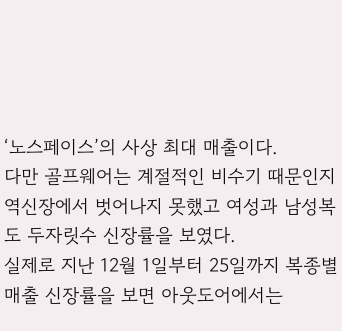‘노스페이스’의 사상 최대 매출이다.
다만 골프웨어는 계절적인 비수기 때문인지 역신장에서 벗어나지 못했고 여성과 남성복도 두자릿수 신장률을 보였다.
실제로 지난 12월 1일부터 25일까지 복종별 매출 신장률을 보면 아웃도어에서는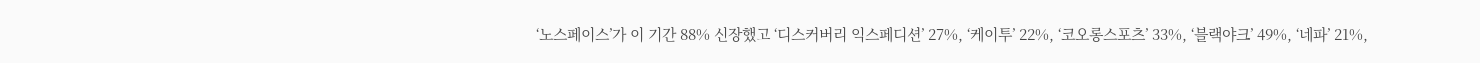‘노스페이스’가 이 기간 88% 신장했고 ‘디스커버리 익스페디션’ 27%, ‘케이투’ 22%, ‘코오롱스포츠’ 33%, ‘블랙야크’ 49%, ‘네파’ 21%,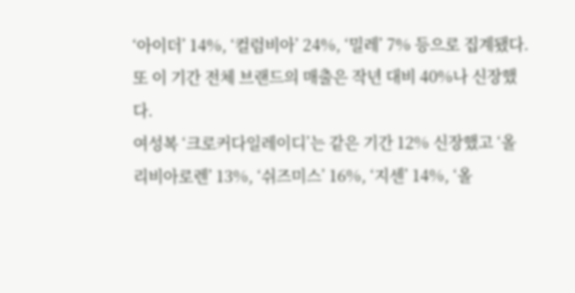‘아이더’ 14%, ‘컬럼비아’ 24%, ‘밀레’ 7% 등으로 집계됐다. 또 이 기간 전체 브랜드의 매출은 작년 대비 40%나 신장했다.
여성복 ‘크로커다일레이디’는 같은 기간 12% 신장했고 ‘올리비아로렌’ 13%, ‘쉬즈미스’ 16%, ‘지센’ 14%, ‘올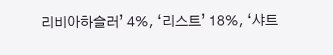리비아하슬러’ 4%, ‘리스트’ 18%, ‘샤트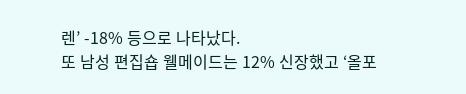렌’ -18% 등으로 나타났다.
또 남성 편집숍 웰메이드는 12% 신장했고 ‘올포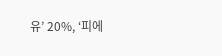유’ 20%, ‘피에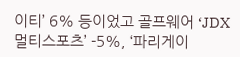이티’ 6% 등이었고 골프웨어 ‘JDX멀티스포츠’ -5%, ‘파리게이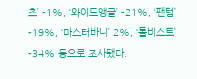츠’ -1%, ‘와이드앵글’ -21%, ‘팬텀’ -19%, ‘마스터바니’ 2%, ‘톨비스트’ -34% 등으로 조사됐다.